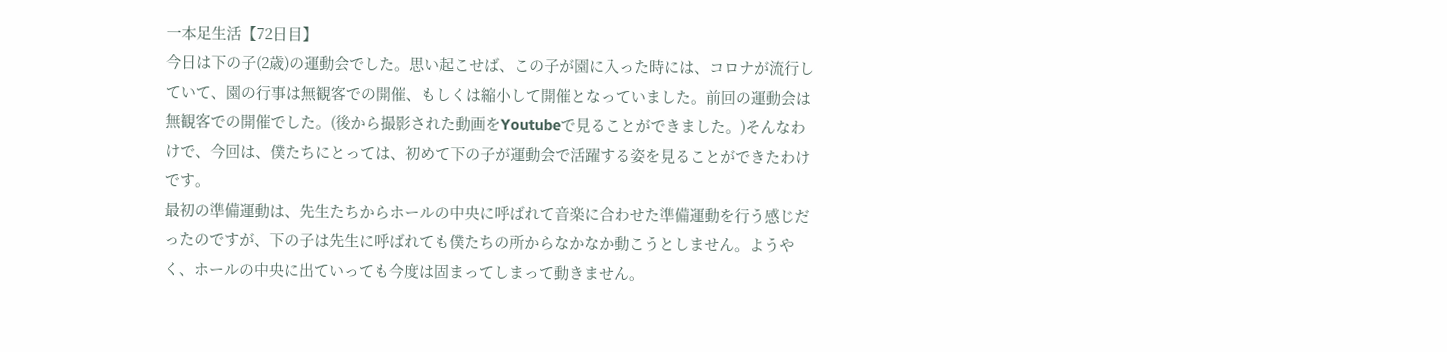一本足生活【72日目】
今日は下の子(2歳)の運動会でした。思い起こせば、この子が園に入った時には、コロナが流行していて、園の行事は無観客での開催、もしくは縮小して開催となっていました。前回の運動会は無観客での開催でした。(後から撮影された動画をYoutubeで見ることができました。)そんなわけで、今回は、僕たちにとっては、初めて下の子が運動会で活躍する姿を見ることができたわけです。
最初の準備運動は、先生たちからホールの中央に呼ばれて音楽に合わせた準備運動を行う感じだったのですが、下の子は先生に呼ばれても僕たちの所からなかなか動こうとしません。ようやく、ホールの中央に出ていっても今度は固まってしまって動きません。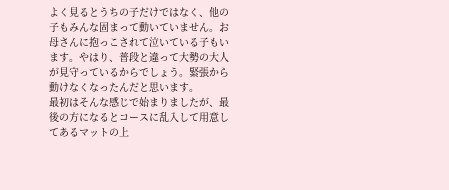よく見るとうちの子だけではなく、他の子もみんな固まって動いていません。お母さんに抱っこされて泣いている子もいます。やはり、普段と違って大勢の大人が見守っているからでしょう。緊張から動けなくなったんだと思います。
最初はそんな感じで始まりましたが、最後の方になるとコースに乱入して用意してあるマットの上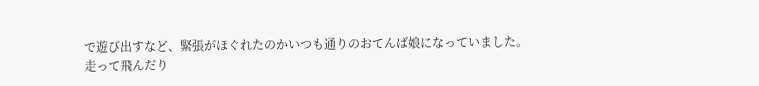で遊び出すなど、緊張がほぐれたのかいつも通りのおてんば娘になっていました。
走って飛んだり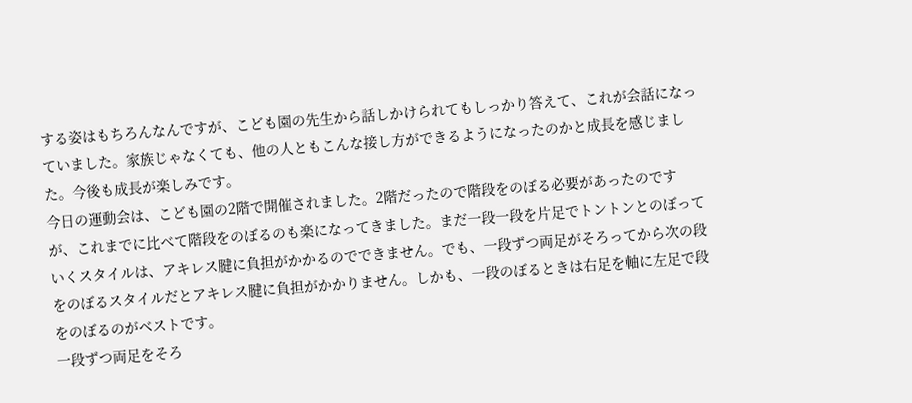する姿はもちろんなんですが、こども園の先生から話しかけられてもしっかり答えて、これが会話になっていました。家族じゃなくても、他の人ともこんな接し方ができるようになったのかと成長を感じました。今後も成長が楽しみです。
今日の運動会は、こども園の2階で開催されました。2階だったので階段をのぼる必要があったのですが、これまでに比べて階段をのぼるのも楽になってきました。まだ一段一段を片足でトントンとのぼっていくスタイルは、アキレス腱に負担がかかるのでできません。でも、一段ずつ両足がそろってから次の段をのぼるスタイルだとアキレス腱に負担がかかりません。しかも、一段のぼるときは右足を軸に左足で段をのぼるのがベストです。
一段ずつ両足をそろ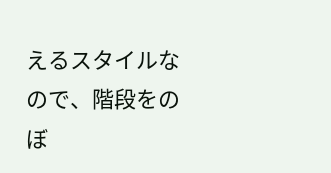えるスタイルなので、階段をのぼ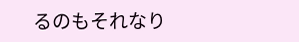るのもそれなり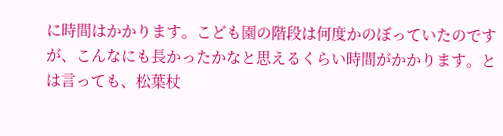に時間はかかります。こども園の階段は何度かのぼっていたのですが、こんなにも長かったかなと思えるくらい時間がかかります。とは言っても、松葉杖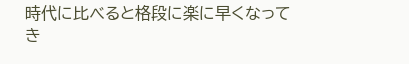時代に比べると格段に楽に早くなってき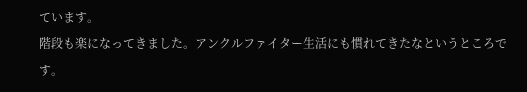ています。
階段も楽になってきました。アンクルファイター生活にも慣れてきたなというところです。